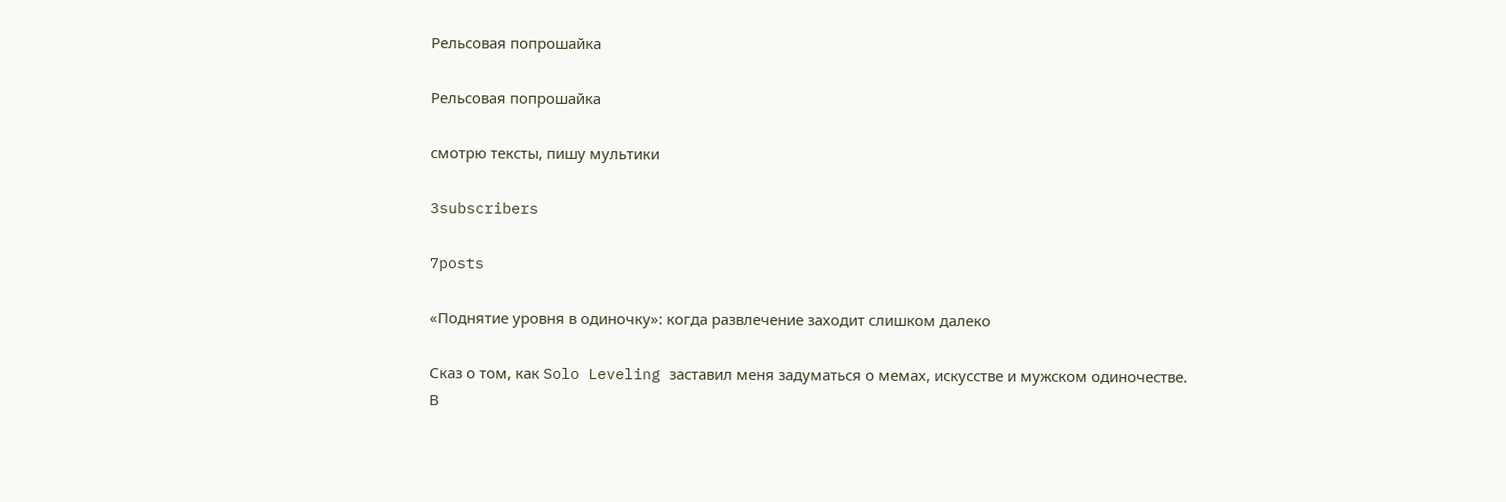Рельсовая попрошайка

Рельсовая попрошайка

смотрю тексты, пишу мультики

3subscribers

7posts

«Поднятие уровня в одиночку»: когда развлечение заходит слишком далеко

Сказ о том, как Solo Leveling заставил меня задуматься о мемах, искусстве и мужском одиночестве.
В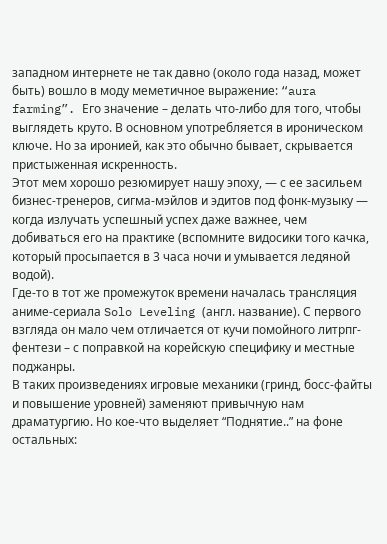западном интернете не так давно (около года назад, может быть) вошло в моду меметичное выражение: “aura farming”. Его значение – делать что-либо для того, чтобы выглядеть круто. В основном употребляется в ироническом ключе. Но за иронией, как это обычно бывает, скрывается пристыженная искренность.
Этот мем хорошо резюмирует нашу эпоху, — с ее засильем бизнес-тренеров, сигма-мэйлов и эдитов под фонк-музыку — когда излучать успешный успех даже важнее, чем добиваться его на практике (вспомните видосики того качка, который просыпается в 3 часа ночи и умывается ледяной водой).
Где-то в тот же промежуток времени началась трансляция аниме-сериала Solo Leveling (англ. название). С первого взгляда он мало чем отличается от кучи помойного литрпг-фентези – с поправкой на корейскую специфику и местные поджанры.
В таких произведениях игровые механики (гринд, босс-файты и повышение уровней) заменяют привычную нам драматургию. Но кое-что выделяет “Поднятие..” на фоне остальных: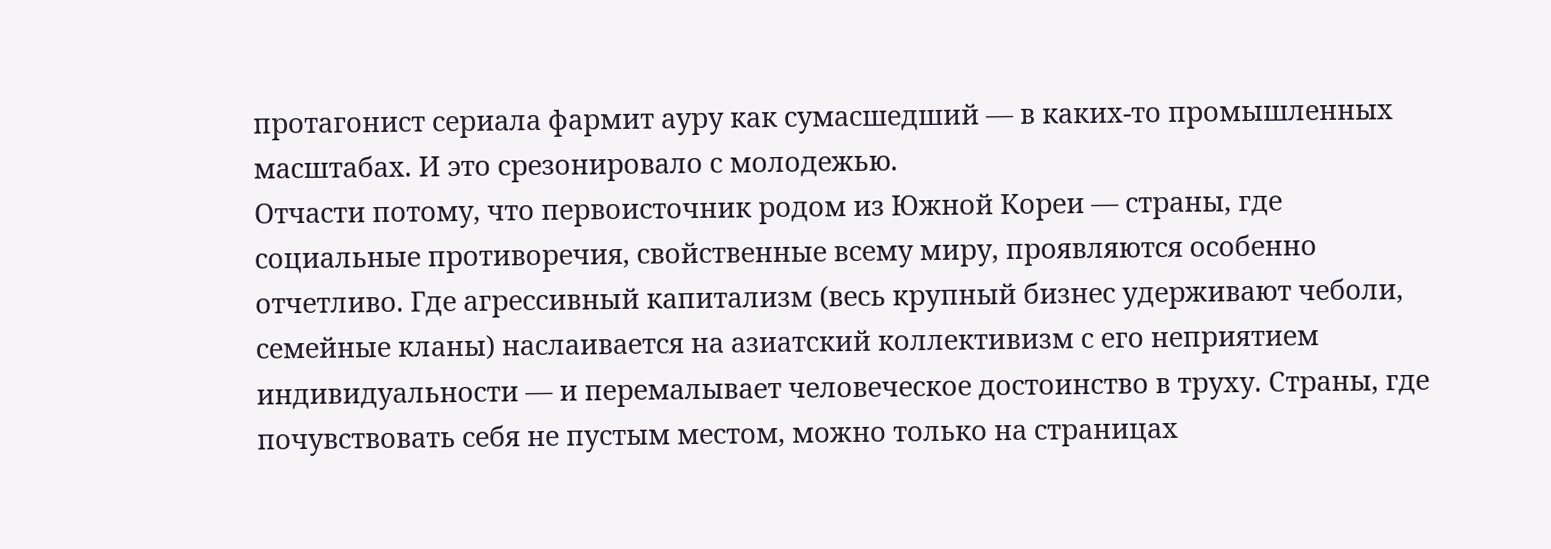протагонист сериала фармит ауру как сумасшедший — в каких-то промышленных масштабах. И это срезонировало с молодежью.
Отчасти потому, что первоисточник родом из Южной Кореи — страны, где социальные противоречия, свойственные всему миру, проявляются особенно отчетливо. Где агрессивный капитализм (весь крупный бизнес удерживают чеболи, семейные кланы) наслаивается на азиатский коллективизм с его неприятием индивидуальности — и перемалывает человеческое достоинство в труху. Страны, где почувствовать себя не пустым местом, можно только на страницах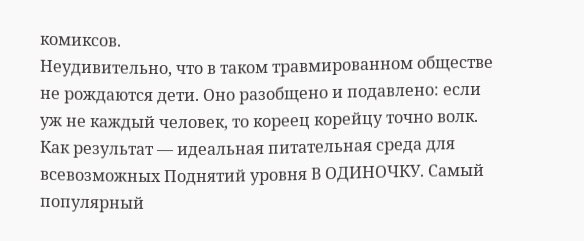комиксов.
Неудивительно, что в таком травмированном обществе не рождаются дети. Оно разобщено и подавлено: если уж не каждый человек, то кореец корейцу точно волк. Как результат — идеальная питательная среда для всевозможных Поднятий уровня В ОДИНОЧКУ. Самый популярный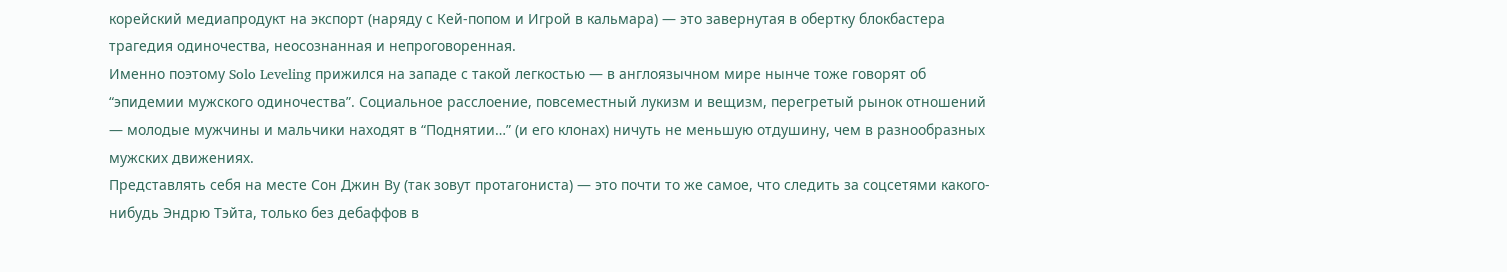корейский медиапродукт на экспорт (наряду с Кей-попом и Игрой в кальмара) — это завернутая в обертку блокбастера трагедия одиночества, неосознанная и непроговоренная.
Именно поэтому Solo Leveling прижился на западе с такой легкостью — в англоязычном мире нынче тоже говорят об “эпидемии мужского одиночества”. Социальное расслоение, повсеместный лукизм и вещизм, перегретый рынок отношений — молодые мужчины и мальчики находят в “Поднятии…” (и его клонах) ничуть не меньшую отдушину, чем в разнообразных мужских движениях.
Представлять себя на месте Сон Джин Ву (так зовут протагониста) — это почти то же самое, что следить за соцсетями какого-нибудь Эндрю Тэйта, только без дебаффов в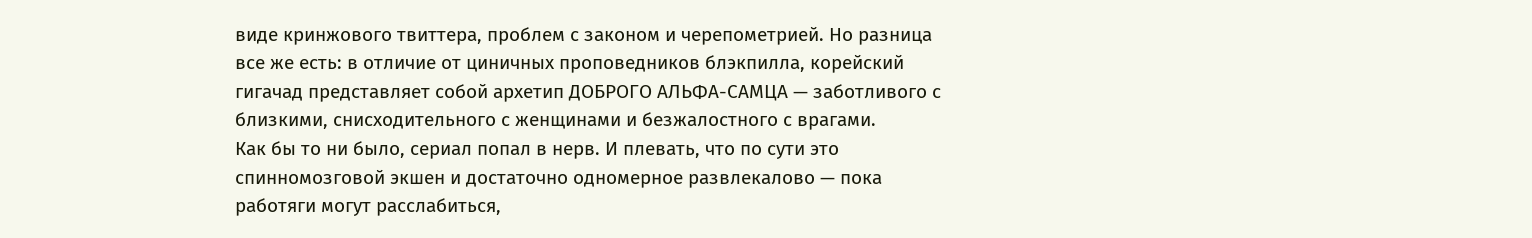виде кринжового твиттера, проблем с законом и черепометрией. Но разница все же есть: в отличие от циничных проповедников блэкпилла, корейский гигачад представляет собой архетип ДОБРОГО АЛЬФА-САМЦА — заботливого с близкими, снисходительного с женщинами и безжалостного с врагами.
Как бы то ни было, сериал попал в нерв. И плевать, что по сути это спинномозговой экшен и достаточно одномерное развлекалово — пока работяги могут расслабиться,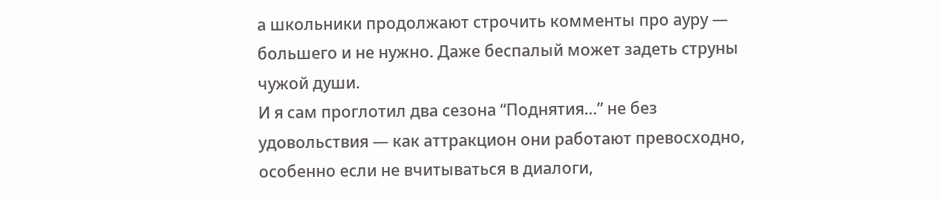а школьники продолжают строчить комменты про ауру — большего и не нужно. Даже беспалый может задеть струны чужой души.
И я сам проглотил два сезона “Поднятия…” не без удовольствия — как аттракцион они работают превосходно, особенно если не вчитываться в диалоги,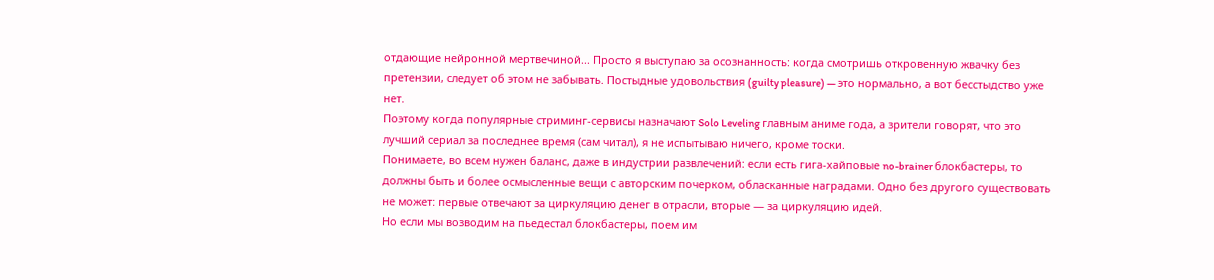отдающие нейронной мертвечиной... Просто я выступаю за осознанность: когда смотришь откровенную жвачку без претензии, следует об этом не забывать. Постыдные удовольствия (guilty pleasure) — это нормально, а вот бесстыдство уже нет.
Поэтому когда популярные стриминг-сервисы назначают Solo Leveling главным аниме года, а зрители говорят, что это лучший сериал за последнее время (сам читал), я не испытываю ничего, кроме тоски.
Понимаете, во всем нужен баланс, даже в индустрии развлечений: если есть гига-хайповые no-brainer блокбастеры, то должны быть и более осмысленные вещи с авторским почерком, обласканные наградами. Одно без другого существовать не может: первые отвечают за циркуляцию денег в отрасли, вторые — за циркуляцию идей.
Но если мы возводим на пьедестал блокбастеры, поем им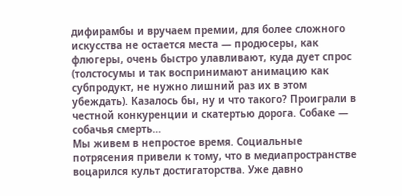дифирамбы и вручаем премии, для более сложного искусства не остается места — продюсеры, как флюгеры, очень быстро улавливают, куда дует спрос (толстосумы и так воспринимают анимацию как субпродукт, не нужно лишний раз их в этом убеждать). Казалось бы, ну и что такого? Проиграли в честной конкуренции и скатертью дорога. Собаке — собачья смерть…
Мы живем в непростое время. Социальные потрясения привели к тому, что в медиапространстве воцарился культ достигаторства. Уже давно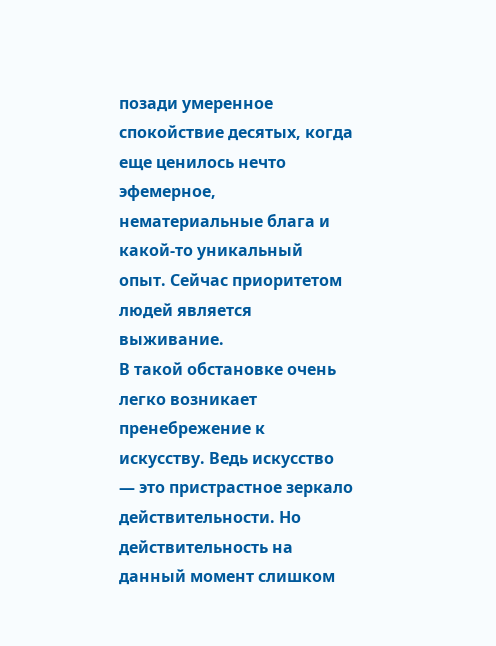позади умеренное спокойствие десятых, когда еще ценилось нечто эфемерное, нематериальные блага и какой-то уникальный опыт. Сейчас приоритетом людей является выживание.
В такой обстановке очень легко возникает пренебрежение к искусству. Ведь искусство — это пристрастное зеркало действительности. Но действительность на данный момент слишком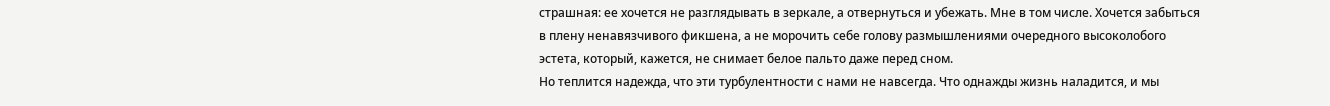страшная: ее хочется не разглядывать в зеркале, а отвернуться и убежать. Мне в том числе. Хочется забыться в плену ненавязчивого фикшена, а не морочить себе голову размышлениями очередного высоколобого эстета, который, кажется, не снимает белое пальто даже перед сном.
Но теплится надежда, что эти турбулентности с нами не навсегда. Что однажды жизнь наладится, и мы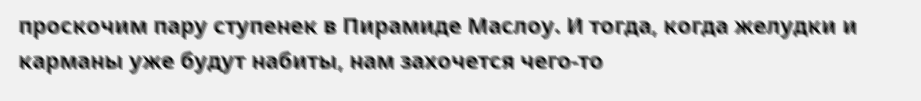проскочим пару ступенек в Пирамиде Маслоу. И тогда, когда желудки и карманы уже будут набиты, нам захочется чего-то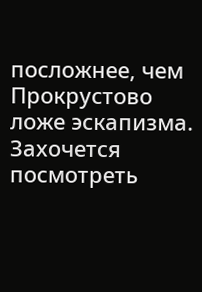посложнее, чем Прокрустово ложе эскапизма. Захочется посмотреть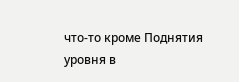что-то кроме Поднятия уровня в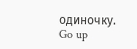одиночку.
Go up